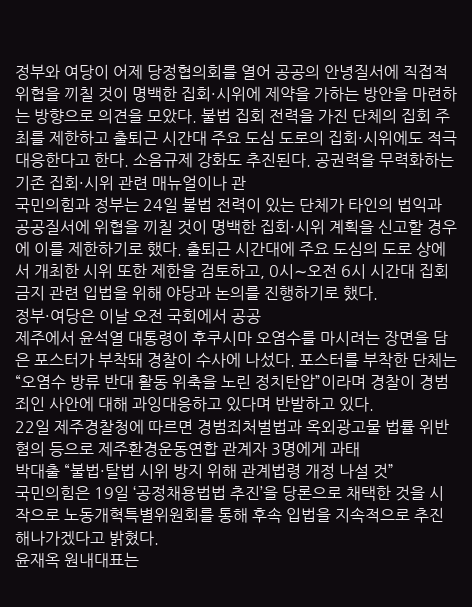정부와 여당이 어제 당정협의회를 열어 공공의 안녕질서에 직접적 위협을 끼칠 것이 명백한 집회·시위에 제약을 가하는 방안을 마련하는 방향으로 의견을 모았다. 불법 집회 전력을 가진 단체의 집회 주최를 제한하고 출퇴근 시간대 주요 도심 도로의 집회·시위에도 적극 대응한다고 한다. 소음규제 강화도 추진된다. 공권력을 무력화하는 기존 집회·시위 관련 매뉴얼이나 관
국민의힘과 정부는 24일 불법 전력이 있는 단체가 타인의 법익과 공공질서에 위협을 끼칠 것이 명백한 집회·시위 계획을 신고할 경우에 이를 제한하기로 했다. 출퇴근 시간대에 주요 도심의 도로 상에서 개최한 시위 또한 제한을 검토하고, 0시∼오전 6시 시간대 집회 금지 관련 입법을 위해 야당과 논의를 진행하기로 했다.
정부·여당은 이날 오전 국회에서 공공
제주에서 윤석열 대통령이 후쿠시마 오염수를 마시려는 장면을 담은 포스터가 부착돼 경찰이 수사에 나섰다. 포스터를 부착한 단체는 “오염수 방류 반대 활동 위축을 노린 정치탄압”이라며 경찰이 경범죄인 사안에 대해 과잉대응하고 있다며 반발하고 있다.
22일 제주경찰청에 따르면 경범죄처벌법과 옥외광고물 법률 위반 혐의 등으로 제주환경운동연합 관계자 3명에게 과태
박대출 “불법·탈법 시위 방지 위해 관계법령 개정 나설 것”
국민의힘은 19일 ‘공정채용법법 추진’을 당론으로 채택한 것을 시작으로 노동개혁특별위원회를 통해 후속 입법을 지속적으로 추진해나가겠다고 밝혔다.
윤재옥 원내대표는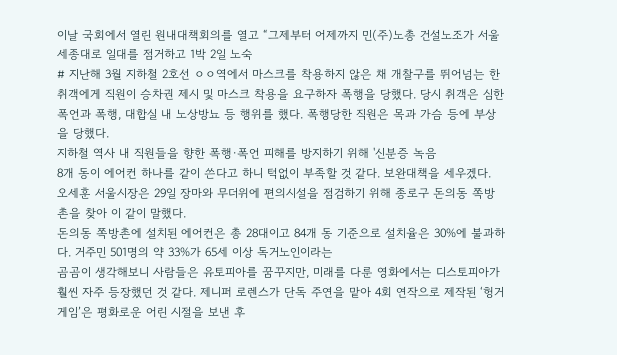이날 국회에서 열린 원내대책회의를 열고 “그제부터 어제까지 민(주)노총 건설노조가 서울 세종대로 일대를 점거하고 1박 2일 노숙
# 지난해 3월 지하철 2호선 ㅇㅇ역에서 마스크를 착용하지 않은 채 개찰구를 뛰어넘는 한 취객에게 직원이 승차권 제시 및 마스크 착용을 요구하자 폭행을 당했다. 당시 취객은 심한 폭언과 폭행, 대합실 내 노상방뇨 등 행위를 했다. 폭행당한 직원은 목과 가슴 등에 부상을 당했다.
지하철 역사 내 직원들을 향한 폭행·폭언 피해를 방지하기 위해 '신분증 녹음
8개 동이 에어컨 하나를 같이 쓴다고 하니 턱없이 부족할 것 같다. 보완대책을 세우겠다.
오세훈 서울시장은 29일 장마와 무더위에 편의시설을 점검하기 위해 종로구 돈의동 쪽방촌을 찾아 이 같이 말했다.
돈의동 쪽방촌에 설치된 에어컨은 총 28대이고 84개 동 기준으로 설치율은 30%에 불과하다. 거주민 501명의 약 33%가 65세 이상 독거노인이라는
곰곰이 생각해보니 사람들은 유토피아를 꿈꾸지만, 미래를 다룬 영화에서는 디스토피아가 훨씬 자주 등장했던 것 같다. 제니퍼 로렌스가 단독 주연을 맡아 4회 연작으로 제작된 ‘헝거게임’은 평화로운 어린 시절을 보낸 후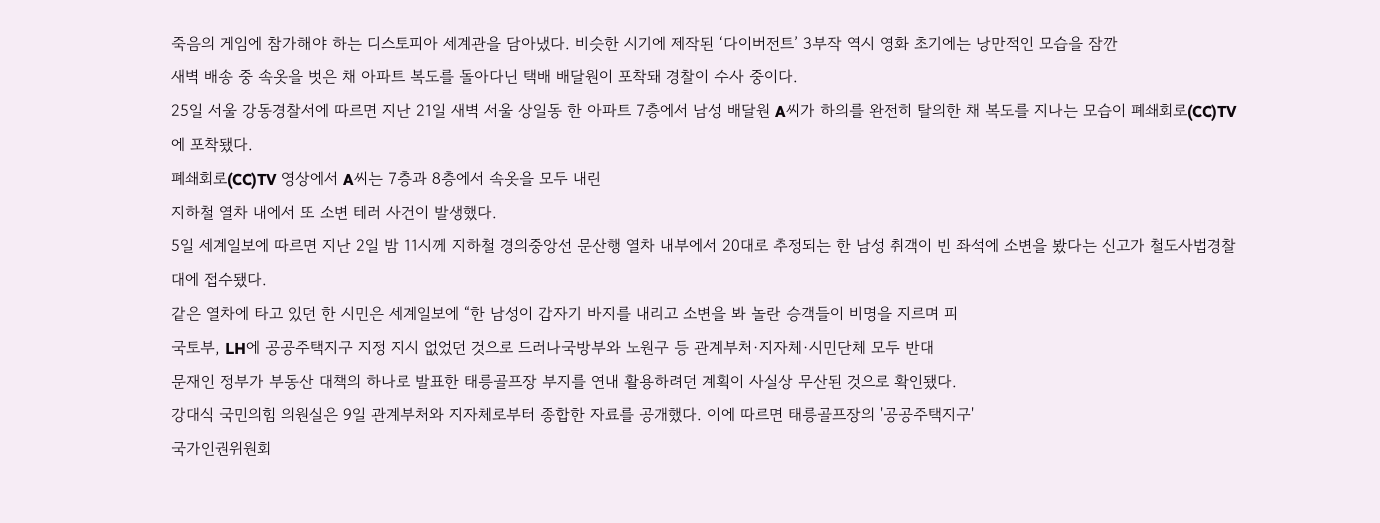죽음의 게임에 참가해야 하는 디스토피아 세계관을 담아냈다. 비슷한 시기에 제작된 ‘다이버전트’ 3부작 역시 영화 초기에는 낭만적인 모습을 잠깐
새벽 배송 중 속옷을 벗은 채 아파트 복도를 돌아다닌 택배 배달원이 포착돼 경찰이 수사 중이다.
25일 서울 강동경찰서에 따르면 지난 21일 새벽 서울 상일동 한 아파트 7층에서 남성 배달원 A씨가 하의를 완전히 탈의한 채 복도를 지나는 모습이 폐쇄회로(CC)TV에 포착됐다.
폐쇄회로(CC)TV 영상에서 A씨는 7층과 8층에서 속옷을 모두 내린
지하철 열차 내에서 또 소변 테러 사건이 발생했다.
5일 세계일보에 따르면 지난 2일 밤 11시께 지하철 경의중앙선 문산행 열차 내부에서 20대로 추정되는 한 남성 취객이 빈 좌석에 소변을 봤다는 신고가 철도사법경찰대에 접수됐다.
같은 열차에 타고 있던 한 시민은 세계일보에 “한 남성이 갑자기 바지를 내리고 소변을 봐 놀란 승객들이 비명을 지르며 피
국토부, LH에 공공주택지구 지정 지시 없었던 것으로 드러나국방부와 노원구 등 관계부처·지자체·시민단체 모두 반대
문재인 정부가 부동산 대책의 하나로 발표한 태릉골프장 부지를 연내 활용하려던 계획이 사실상 무산된 것으로 확인됐다.
강대식 국민의힘 의원실은 9일 관계부처와 지자체로부터 종합한 자료를 공개했다. 이에 따르면 태릉골프장의 '공공주택지구'
국가인권위원회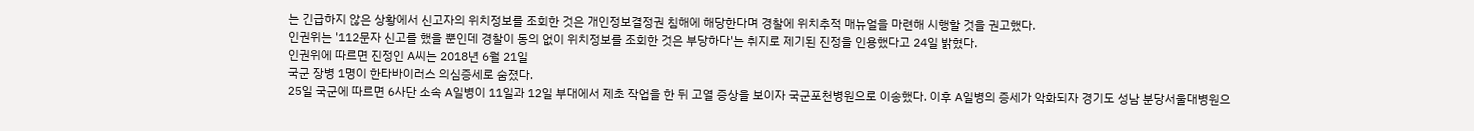는 긴급하지 않은 상황에서 신고자의 위치정보를 조회한 것은 개인정보결정권 침해에 해당한다며 경찰에 위치추적 매뉴얼을 마련해 시행할 것을 권고했다.
인권위는 '112문자 신고를 했을 뿐인데 경찰이 동의 없이 위치정보를 조회한 것은 부당하다'는 취지로 제기된 진정을 인용했다고 24일 밝혔다.
인권위에 따르면 진정인 A씨는 2018년 6월 21일
국군 장병 1명이 한타바이러스 의심증세로 숨졌다.
25일 국군에 따르면 6사단 소속 A일병이 11일과 12일 부대에서 제초 작업을 한 뒤 고열 증상을 보이자 국군포천병원으로 이송했다. 이후 A일병의 증세가 악화되자 경기도 성남 분당서울대병원으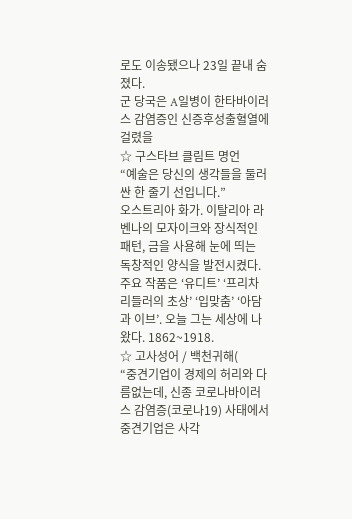로도 이송됐으나 23일 끝내 숨졌다.
군 당국은 A일병이 한타바이러스 감염증인 신증후성출혈열에 걸렸을
☆ 구스타브 클림트 명언
“예술은 당신의 생각들을 둘러싼 한 줄기 선입니다.”
오스트리아 화가. 이탈리아 라벤나의 모자이크와 장식적인 패턴, 금을 사용해 눈에 띄는 독창적인 양식을 발전시켰다. 주요 작품은 ‘유디트’ ‘프리차 리들러의 초상’ ‘입맞춤’ ‘아담과 이브’. 오늘 그는 세상에 나왔다. 1862~1918.
☆ 고사성어 / 백천귀해(
“중견기업이 경제의 허리와 다름없는데, 신종 코로나바이러스 감염증(코로나19) 사태에서 중견기업은 사각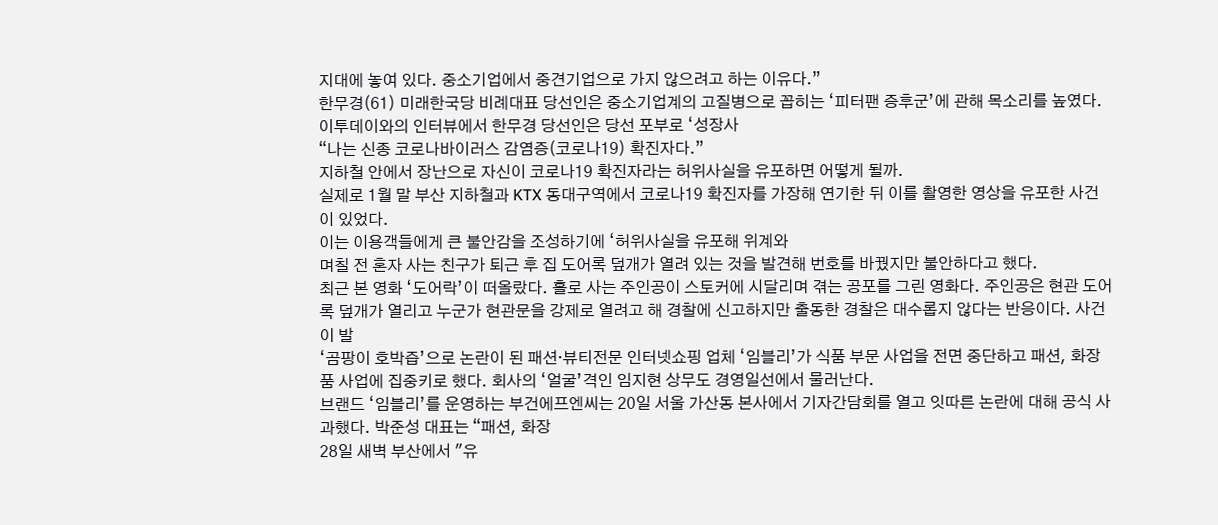지대에 놓여 있다. 중소기업에서 중견기업으로 가지 않으려고 하는 이유다.”
한무경(61) 미래한국당 비례대표 당선인은 중소기업계의 고질병으로 꼽히는 ‘피터팬 증후군’에 관해 목소리를 높였다. 이투데이와의 인터뷰에서 한무경 당선인은 당선 포부로 ‘성장사
“나는 신종 코로나바이러스 감염증(코로나19) 확진자다.”
지하철 안에서 장난으로 자신이 코로나19 확진자라는 허위사실을 유포하면 어떻게 될까.
실제로 1월 말 부산 지하철과 KTX 동대구역에서 코로나19 확진자를 가장해 연기한 뒤 이를 촬영한 영상을 유포한 사건이 있었다.
이는 이용객들에게 큰 불안감을 조성하기에 ‘허위사실을 유포해 위계와
며칠 전 혼자 사는 친구가 퇴근 후 집 도어록 덮개가 열려 있는 것을 발견해 번호를 바꿨지만 불안하다고 했다.
최근 본 영화 ‘도어락’이 떠올랐다. 홀로 사는 주인공이 스토커에 시달리며 겪는 공포를 그린 영화다. 주인공은 현관 도어록 덮개가 열리고 누군가 현관문을 강제로 열려고 해 경찰에 신고하지만 출동한 경찰은 대수롭지 않다는 반응이다. 사건이 발
‘곰팡이 호박즙’으로 논란이 된 패션·뷰티전문 인터넷쇼핑 업체 ‘임블리’가 식품 부문 사업을 전면 중단하고 패션, 화장품 사업에 집중키로 했다. 회사의 ‘얼굴’격인 임지현 상무도 경영일선에서 물러난다.
브랜드 ‘임블리’를 운영하는 부건에프엔씨는 20일 서울 가산동 본사에서 기자간담회를 열고 잇따른 논란에 대해 공식 사과했다. 박준성 대표는 “패션, 화장
28일 새벽 부산에서 "유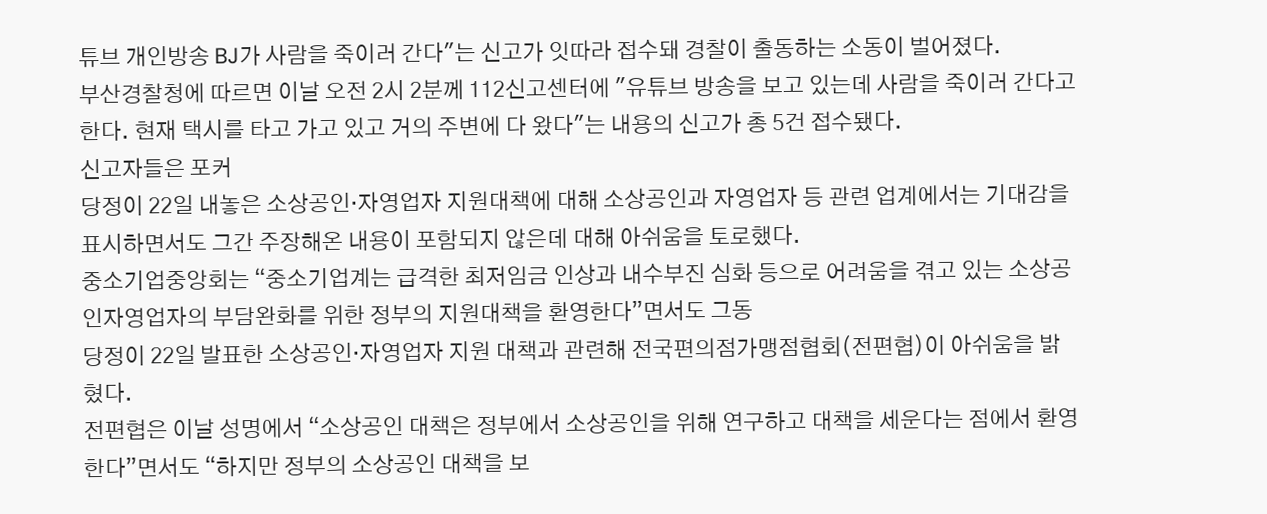튜브 개인방송 BJ가 사람을 죽이러 간다"는 신고가 잇따라 접수돼 경찰이 출동하는 소동이 벌어졌다.
부산경찰청에 따르면 이날 오전 2시 2분께 112신고센터에 "유튜브 방송을 보고 있는데 사람을 죽이러 간다고 한다. 현재 택시를 타고 가고 있고 거의 주변에 다 왔다"는 내용의 신고가 총 5건 접수됐다.
신고자들은 포커
당정이 22일 내놓은 소상공인·자영업자 지원대책에 대해 소상공인과 자영업자 등 관련 업계에서는 기대감을 표시하면서도 그간 주장해온 내용이 포함되지 않은데 대해 아쉬움을 토로했다.
중소기업중앙회는 “중소기업계는 급격한 최저임금 인상과 내수부진 심화 등으로 어려움을 겪고 있는 소상공인자영업자의 부담완화를 위한 정부의 지원대책을 환영한다”면서도 그동
당정이 22일 발표한 소상공인·자영업자 지원 대책과 관련해 전국편의점가맹점협회(전편협)이 아쉬움을 밝혔다.
전편협은 이날 성명에서 “소상공인 대책은 정부에서 소상공인을 위해 연구하고 대책을 세운다는 점에서 환영한다”면서도 “하지만 정부의 소상공인 대책을 보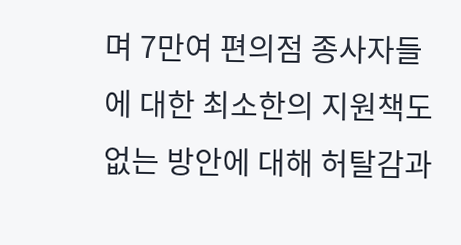며 7만여 편의점 종사자들에 대한 최소한의 지원책도 없는 방안에 대해 허탈감과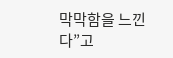막막함을 느낀다”고